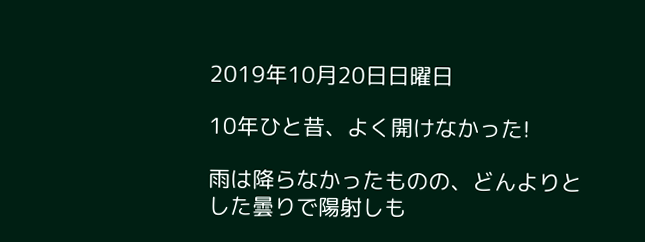2019年10月20日日曜日

10年ひと昔、よく開けなかった!

雨は降らなかったものの、どんよりとした曇りで陽射しも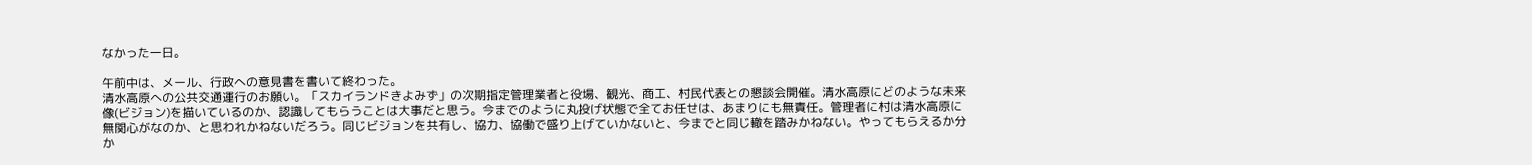なかった一日。

午前中は、メール、行政への意見書を書いて終わった。
清水高原への公共交通運行のお願い。「スカイランドきよみず」の次期指定管理業者と役場、観光、商工、村民代表との懇談会開催。清水高原にどのような未来像(ビジョン)を描いているのか、認識してもらうことは大事だと思う。今までのように丸投げ状態で全てお任せは、あまりにも無責任。管理者に村は清水高原に無関心がなのか、と思われかねないだろう。同じビジョンを共有し、協力、協働で盛り上げていかないと、今までと同じ轍を踏みかねない。やってもらえるか分か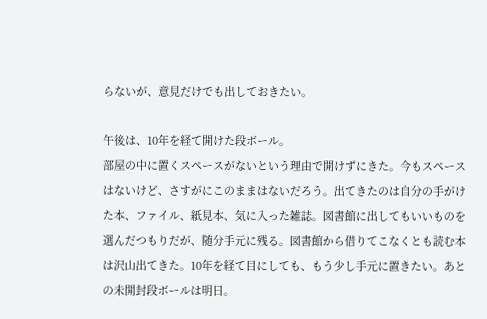らないが、意見だけでも出しておきたい。

午後は、10年を経て開けた段ボール。
部屋の中に置くスペースがないという理由で開けずにきた。今もスペースはないけど、さすがにこのままはないだろう。出てきたのは自分の手がけた本、ファイル、紙見本、気に入った雑誌。図書館に出してもいいものを選んだつもりだが、随分手元に残る。図書館から借りてこなくとも読む本は沢山出てきた。10年を経て目にしても、もう少し手元に置きたい。あとの未開封段ボールは明日。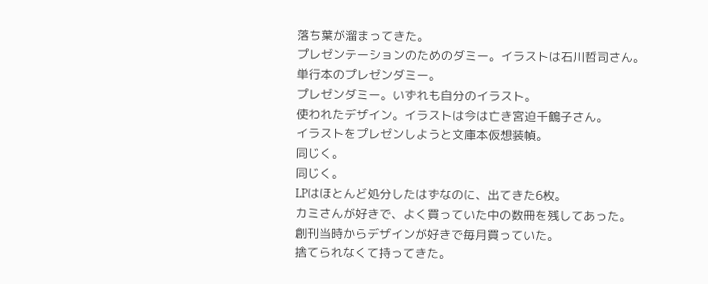落ち葉が溜まってきた。
プレゼンテーションのためのダミー。イラストは石川哲司さん。
単行本のプレゼンダミー。
プレゼンダミー。いずれも自分のイラスト。
使われたデザイン。イラストは今は亡き宮迫千鶴子さん。
イラストをプレゼンしようと文庫本仮想装幀。
同じく。
同じく。
LPはほとんど処分したはずなのに、出てきた6枚。
カミさんが好きで、よく買っていた中の数冊を残してあった。
創刊当時からデザインが好きで毎月買っていた。
捨てられなくて持ってきた。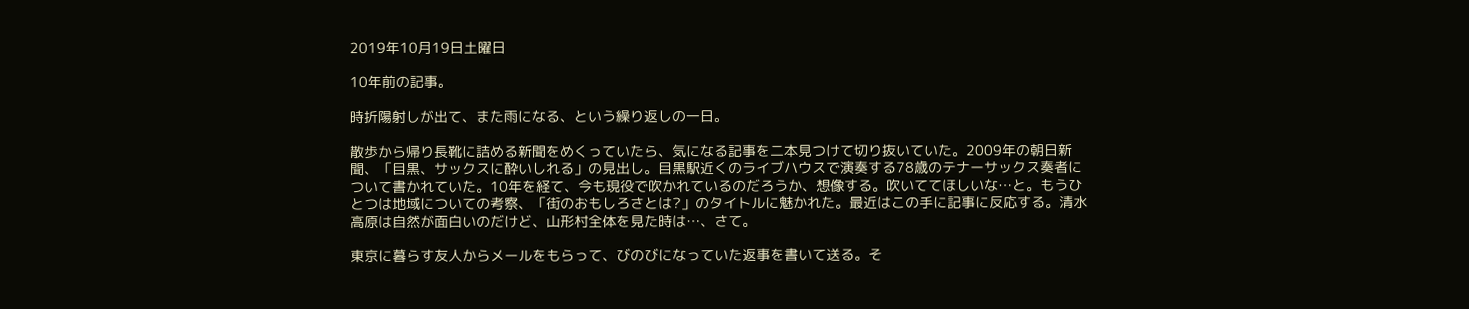2019年10月19日土曜日

10年前の記事。

時折陽射しが出て、また雨になる、という繰り返しの一日。

散歩から帰り長靴に詰める新聞をめくっていたら、気になる記事を二本見つけて切り抜いていた。2009年の朝日新聞、「目黒、サックスに酔いしれる」の見出し。目黒駅近くのライブハウスで演奏する78歳のテナーサックス奏者について書かれていた。10年を経て、今も現役で吹かれているのだろうか、想像する。吹いててほしいな…と。もうひとつは地域についての考察、「街のおもしろさとは?」のタイトルに魅かれた。最近はこの手に記事に反応する。清水高原は自然が面白いのだけど、山形村全体を見た時は…、さて。

東京に暮らす友人からメールをもらって、びのびになっていた返事を書いて送る。そ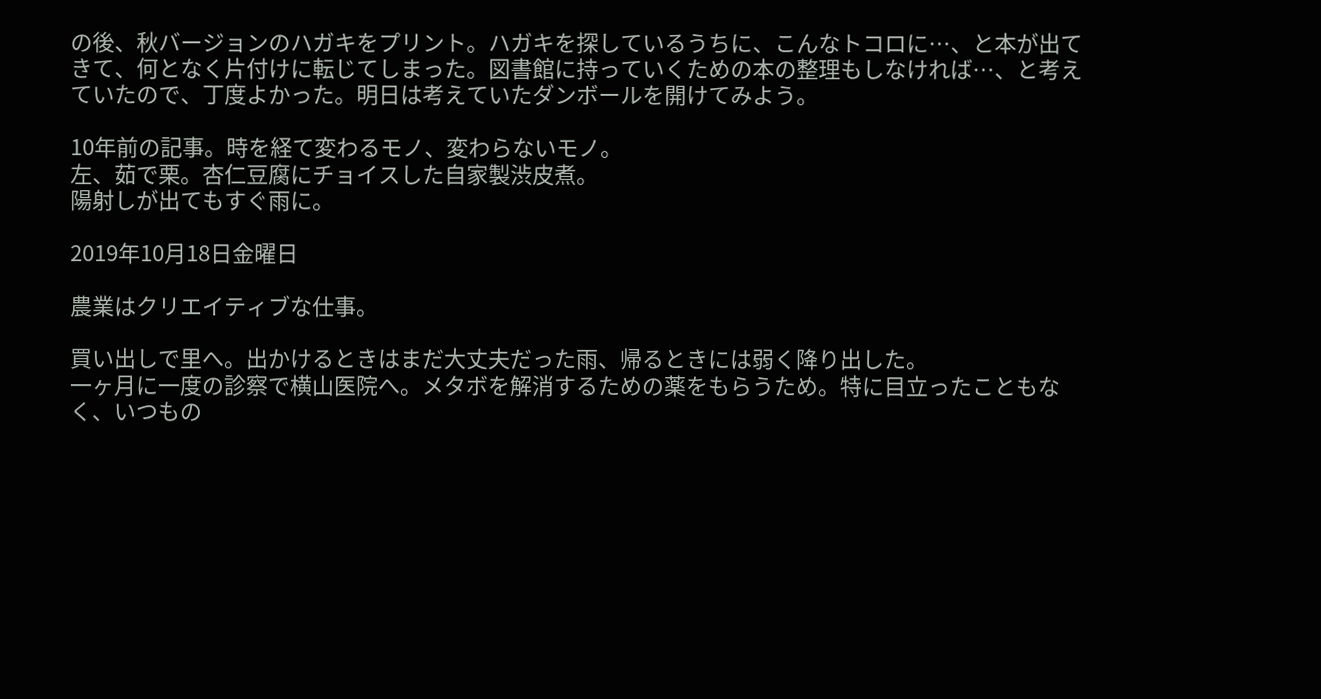の後、秋バージョンのハガキをプリント。ハガキを探しているうちに、こんなトコロに…、と本が出てきて、何となく片付けに転じてしまった。図書館に持っていくための本の整理もしなければ…、と考えていたので、丁度よかった。明日は考えていたダンボールを開けてみよう。

10年前の記事。時を経て変わるモノ、変わらないモノ。
左、茹で栗。杏仁豆腐にチョイスした自家製渋皮煮。
陽射しが出てもすぐ雨に。

2019年10月18日金曜日

農業はクリエイティブな仕事。

買い出しで里へ。出かけるときはまだ大丈夫だった雨、帰るときには弱く降り出した。
一ヶ月に一度の診察で横山医院へ。メタボを解消するための薬をもらうため。特に目立ったこともなく、いつもの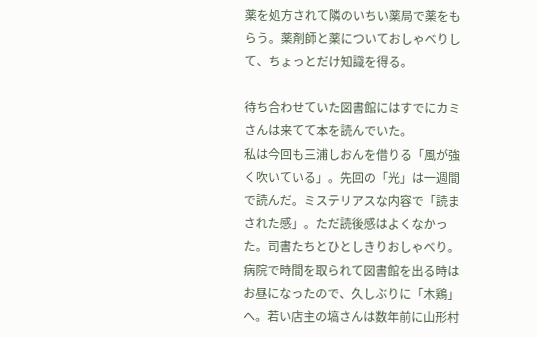薬を処方されて隣のいちい薬局で薬をもらう。薬剤師と薬についておしゃべりして、ちょっとだけ知識を得る。

待ち合わせていた図書館にはすでにカミさんは来てて本を読んでいた。
私は今回も三浦しおんを借りる「風が強く吹いている」。先回の「光」は一週間で読んだ。ミステリアスな内容で「読まされた感」。ただ読後感はよくなかった。司書たちとひとしきりおしゃべり。病院で時間を取られて図書館を出る時はお昼になったので、久しぶりに「木鶏」へ。若い店主の塙さんは数年前に山形村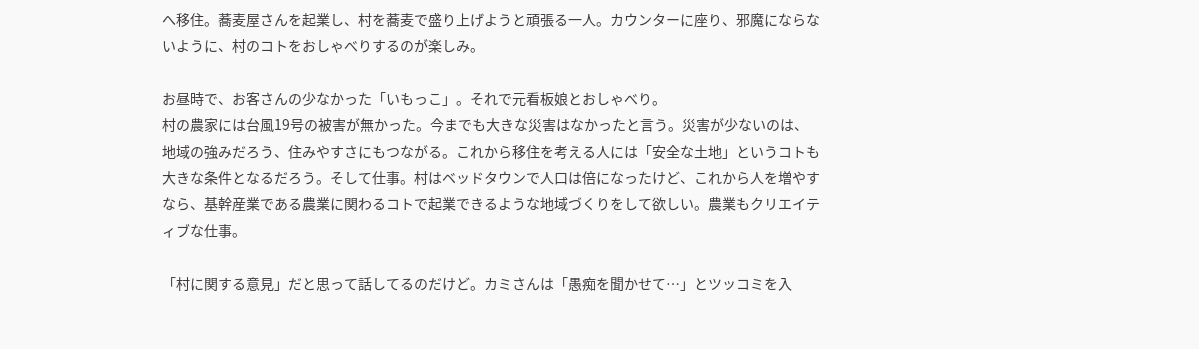へ移住。蕎麦屋さんを起業し、村を蕎麦で盛り上げようと頑張る一人。カウンターに座り、邪魔にならないように、村のコトをおしゃべりするのが楽しみ。

お昼時で、お客さんの少なかった「いもっこ」。それで元看板娘とおしゃべり。
村の農家には台風19号の被害が無かった。今までも大きな災害はなかったと言う。災害が少ないのは、地域の強みだろう、住みやすさにもつながる。これから移住を考える人には「安全な土地」というコトも大きな条件となるだろう。そして仕事。村はベッドタウンで人口は倍になったけど、これから人を増やすなら、基幹産業である農業に関わるコトで起業できるような地域づくりをして欲しい。農業もクリエイティブな仕事。

「村に関する意見」だと思って話してるのだけど。カミさんは「愚痴を聞かせて…」とツッコミを入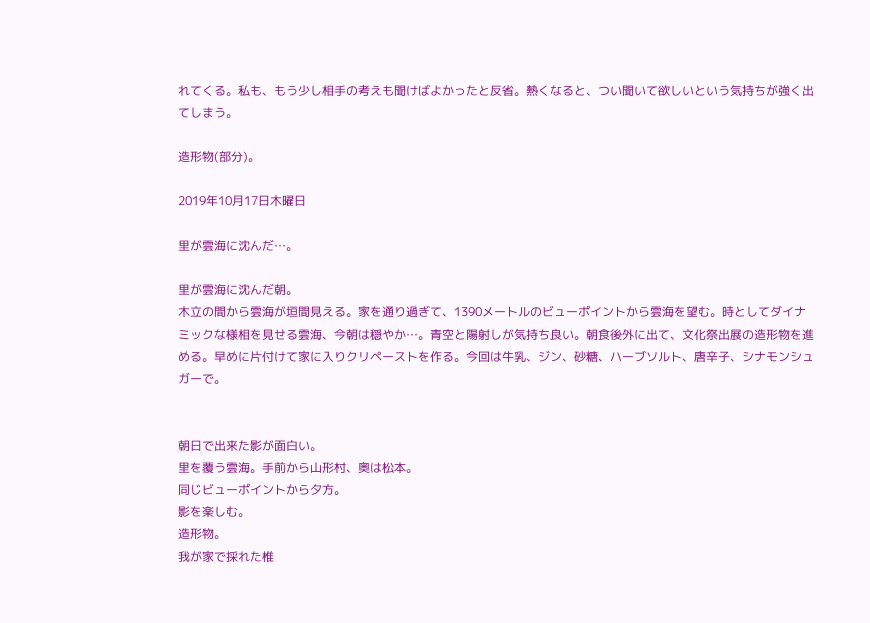れてくる。私も、もう少し相手の考えも聞けばよかったと反省。熱くなると、つい聞いて欲しいという気持ちが強く出てしまう。

造形物(部分)。

2019年10月17日木曜日

里が雲海に沈んだ…。

里が雲海に沈んだ朝。
木立の間から雲海が垣間見える。家を通り過ぎて、1390メートルのビューポイントから雲海を望む。時としてダイナミックな様相を見せる雲海、今朝は穏やか…。青空と陽射しが気持ち良い。朝食後外に出て、文化祭出展の造形物を進める。早めに片付けて家に入りクリペーストを作る。今回は牛乳、ジン、砂糖、ハーブソルト、唐辛子、シナモンシュガーで。


朝日で出来た影が面白い。
里を覆う雲海。手前から山形村、奥は松本。
同じビューポイントから夕方。
影を楽しむ。
造形物。
我が家で採れた椎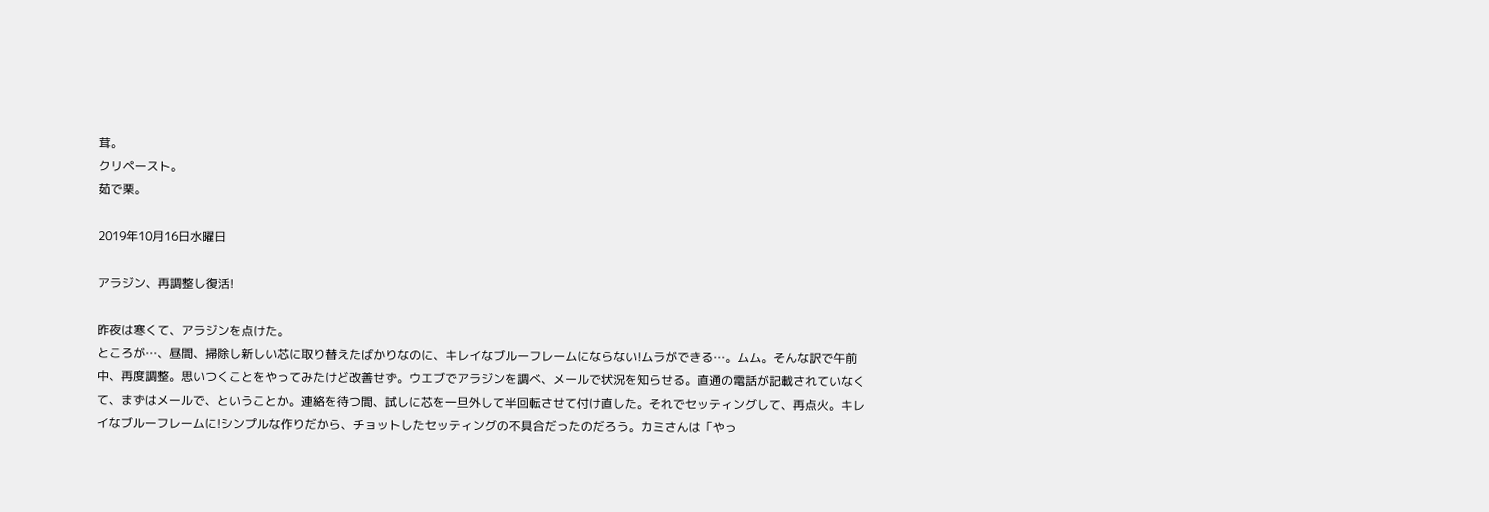茸。
クリペースト。
茹で栗。

2019年10月16日水曜日

アラジン、再調整し復活!

昨夜は寒くて、アラジンを点けた。
ところが…、昼間、掃除し新しい芯に取り替えたばかりなのに、キレイなブルーフレームにならない!ムラができる…。ムム。そんな訳で午前中、再度調整。思いつくことをやってみたけど改善せず。ウエブでアラジンを調べ、メールで状況を知らせる。直通の電話が記載されていなくて、まずはメールで、ということか。連絡を待つ間、試しに芯を一旦外して半回転させて付け直した。それでセッティングして、再点火。キレイなブルーフレームに!シンプルな作りだから、チョットしたセッティングの不具合だったのだろう。カミさんは「やっ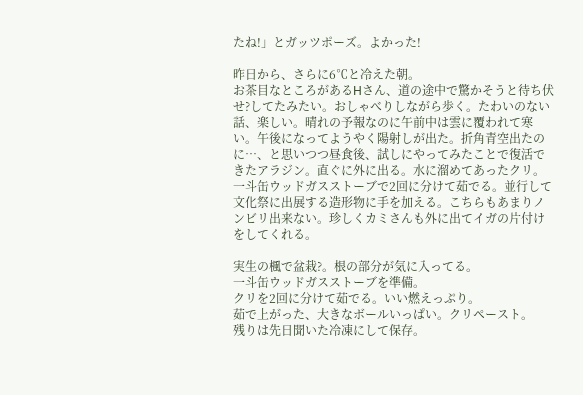たね!」とガッツポーズ。よかった!

昨日から、さらに6℃と冷えた朝。
お茶目なところがあるHさん、道の途中で驚かそうと待ち伏せ?してたみたい。おしゃべりしながら歩く。たわいのない話、楽しい。晴れの予報なのに午前中は雲に覆われて寒い。午後になってようやく陽射しが出た。折角青空出たのに…、と思いつつ昼食後、試しにやってみたことで復活できたアラジン。直ぐに外に出る。水に溜めてあったクリ。一斗缶ウッドガスストーブで2回に分けて茹でる。並行して文化祭に出展する造形物に手を加える。こちらもあまりノンビリ出来ない。珍しくカミさんも外に出てイガの片付けをしてくれる。

実生の楓で盆栽?。根の部分が気に入ってる。
一斗缶ウッドガスストーブを準備。
クリを2回に分けて茹でる。いい燃えっぷり。
茹で上がった、大きなボールいっぱい。クリペースト。
残りは先日聞いた冷凍にして保存。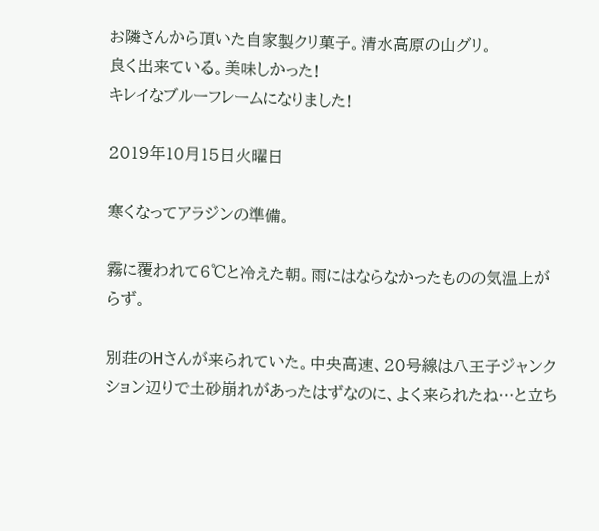お隣さんから頂いた自家製クリ菓子。清水高原の山グリ。
良く出来ている。美味しかった!
キレイなブルーフレームになりました!

2019年10月15日火曜日

寒くなってアラジンの準備。

霧に覆われて6℃と冷えた朝。雨にはならなかったものの気温上がらず。

別荘のHさんが来られていた。中央高速、20号線は八王子ジャンクション辺りで土砂崩れがあったはずなのに、よく来られたね…と立ち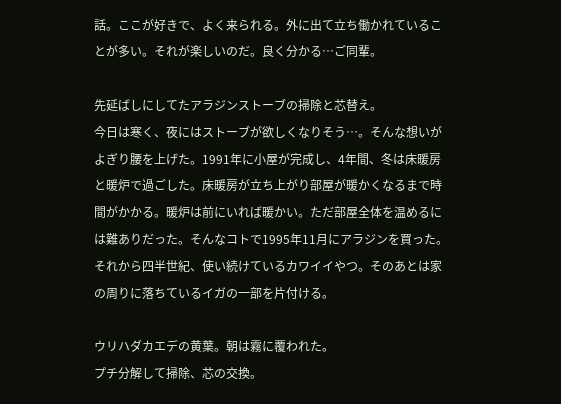話。ここが好きで、よく来られる。外に出て立ち働かれていることが多い。それが楽しいのだ。良く分かる…ご同輩。

先延ばしにしてたアラジンストーブの掃除と芯替え。
今日は寒く、夜にはストーブが欲しくなりそう…。そんな想いがよぎり腰を上げた。1991年に小屋が完成し、4年間、冬は床暖房と暖炉で過ごした。床暖房が立ち上がり部屋が暖かくなるまで時間がかかる。暖炉は前にいれば暖かい。ただ部屋全体を温めるには難ありだった。そんなコトで1995年11月にアラジンを買った。それから四半世紀、使い続けているカワイイやつ。そのあとは家の周りに落ちているイガの一部を片付ける。

ウリハダカエデの黄葉。朝は霧に覆われた。
プチ分解して掃除、芯の交換。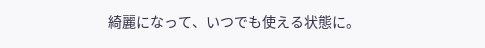綺麗になって、いつでも使える状態に。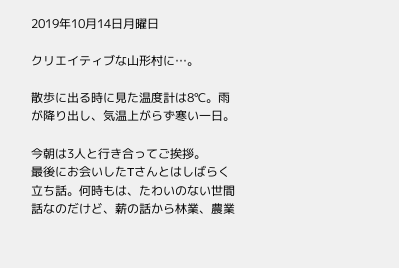2019年10月14日月曜日

クリエイティブな山形村に…。

散歩に出る時に見た温度計は8℃。雨が降り出し、気温上がらず寒い一日。

今朝は3人と行き合ってご挨拶。
最後にお会いしたTさんとはしばらく立ち話。何時もは、たわいのない世間話なのだけど、薪の話から林業、農業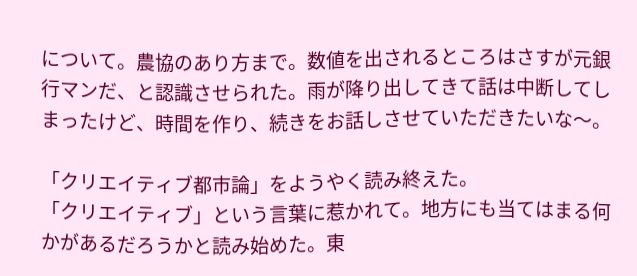について。農協のあり方まで。数値を出されるところはさすが元銀行マンだ、と認識させられた。雨が降り出してきて話は中断してしまったけど、時間を作り、続きをお話しさせていただきたいな〜。

「クリエイティブ都市論」をようやく読み終えた。
「クリエイティブ」という言葉に惹かれて。地方にも当てはまる何かがあるだろうかと読み始めた。東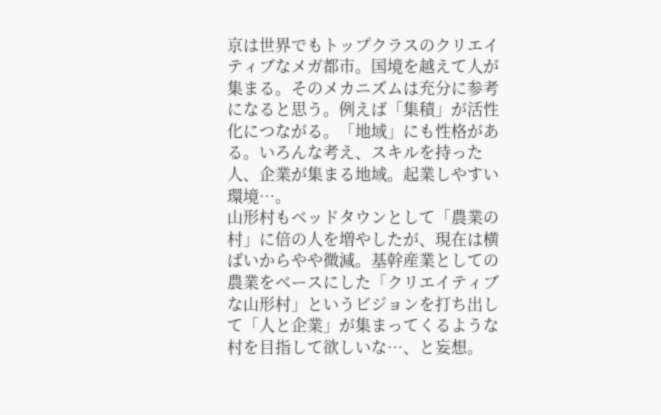京は世界でもトップクラスのクリエイティブなメガ都市。国境を越えて人が集まる。そのメカニズムは充分に参考になると思う。例えば「集積」が活性化につながる。「地域」にも性格がある。いろんな考え、スキルを持った人、企業が集まる地域。起業しやすい環境…。
山形村もベッドタウンとして「農業の村」に倍の人を増やしたが、現在は横ばいからやや微減。基幹産業としての農業をベースにした「クリエイティブな山形村」というビジョンを打ち出して「人と企業」が集まってくるような村を目指して欲しいな…、と妄想。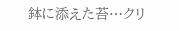鉢に添えた苔…クリ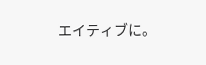エイティブに。